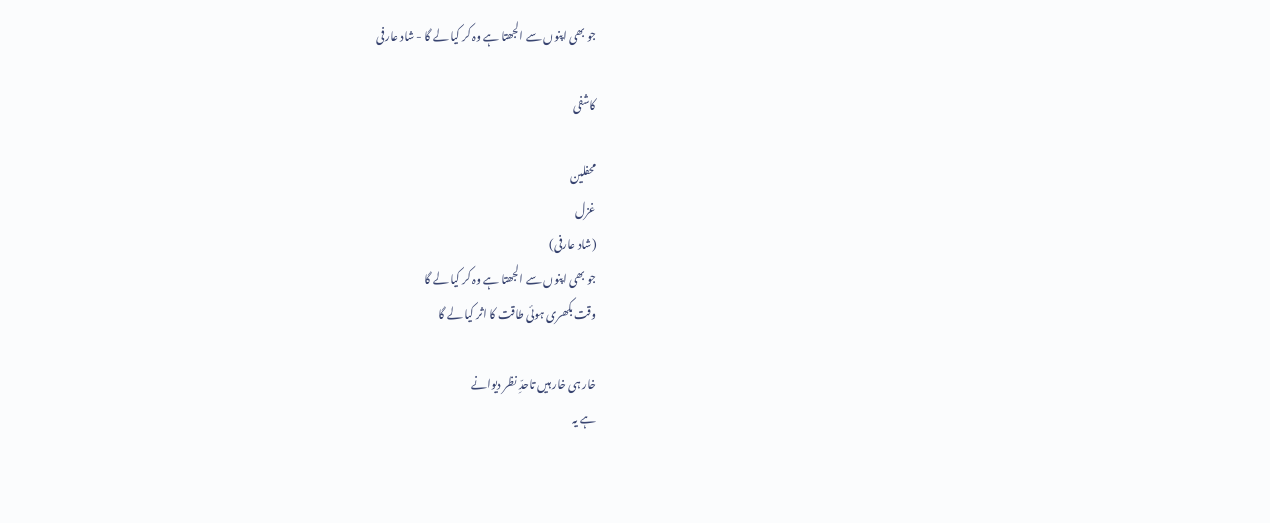جو بھی اپنوں سے الجھتا ہے وہ کر کیا لے گا - شاد عارفی

کاشفی

محفلین
غزل
(شاد عارفی)
جو بھی اپنوں سے الجھتا ہے وہ کر کیا لے گا
وقت بکھری ہوئی طاقت کا اثر کیا لے گا

خار ہی خار ہیں تاحدِّ نظر دیوانے
ہے یہ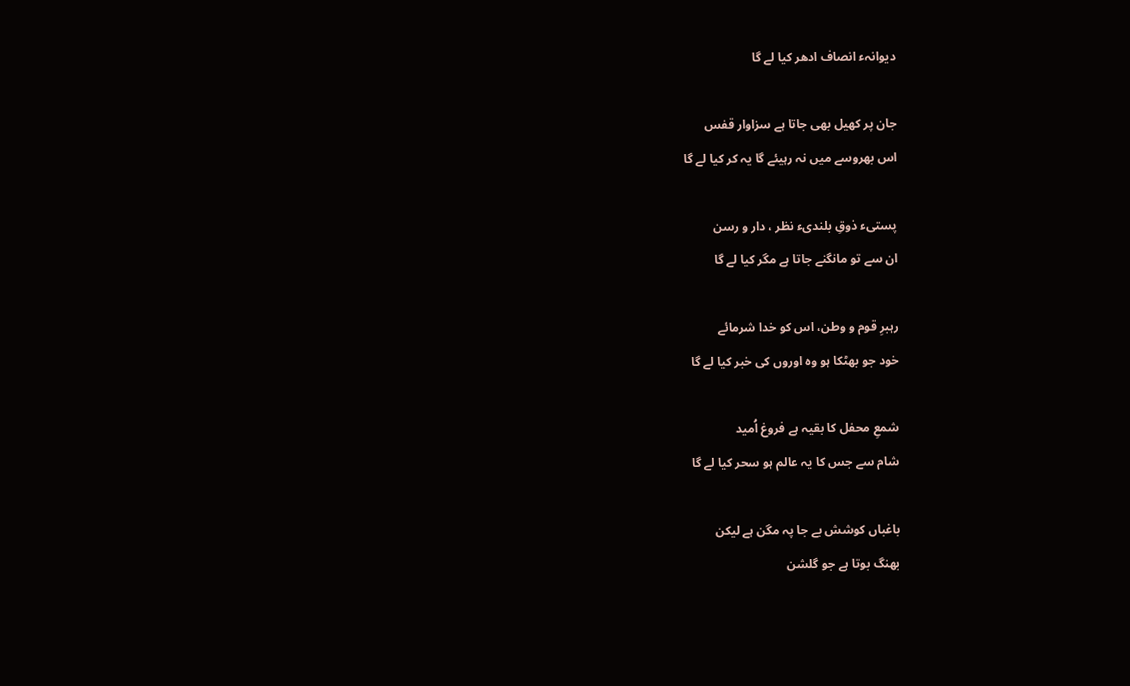دیوانہء انصاف ادھر کیا لے گا

جان پر کھیل بھی جاتا ہے سزاوار قفس
اس بھروسے میں نہ رہیئے گا یہ کر کیا لے گا

پستیء ذوقِ بلندیء نظر ، دار و رسن
ان سے تو مانگنے جاتا ہے مگر کیا لے گا

رہبرِ قوم و وطن، اس کو خدا شرمائے
خود جو بھٹکا ہو وہ اوروں کی خبر کیا لے گا

شمعِ محفل کا بقیہ ہے فروغ اُمید
شام سے جس کا یہ عالم ہو سحر کیا لے گا

باغباں کوشش بے جا پہ مگن ہے لیکن
بھنگ بوتا ہے جو گلشن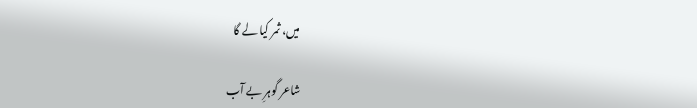میں، ثمر کیا لے گا

شاعر گوہرِ بے آب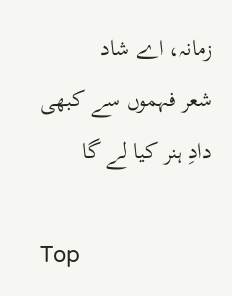زمانہ، اے شاد
شعر فہموں سے کبھی دادِ ہنر کیا لے گا

Top